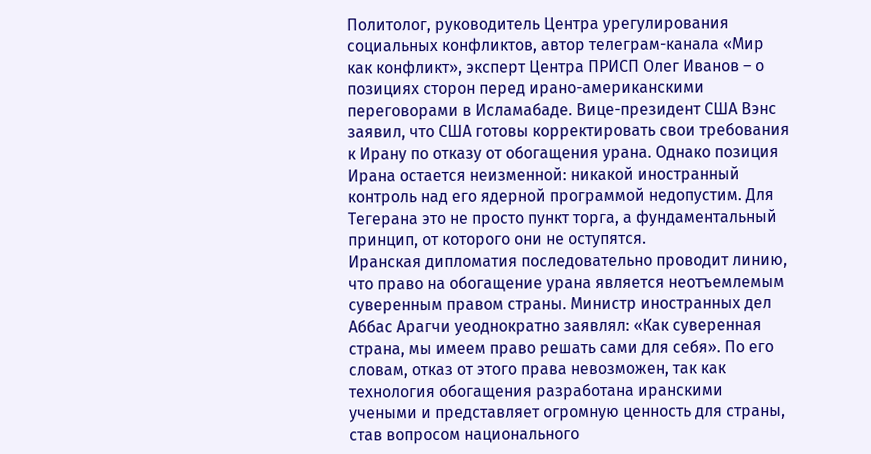Политолог, руководитель Центра урегулирования социальных конфликтов, автор телеграм-канала «Мир как конфликт», эксперт Центра ПРИСП Олег Иванов – о позициях сторон перед ирано-американскими переговорами в Исламабаде. Вице-президент США Вэнс заявил, что США готовы корректировать свои требования к Ирану по отказу от обогащения урана. Однако позиция Ирана остается неизменной: никакой иностранный контроль над его ядерной программой недопустим. Для Тегерана это не просто пункт торга, а фундаментальный принцип, от которого они не оступятся.
Иранская дипломатия последовательно проводит линию, что право на обогащение урана является неотъемлемым суверенным правом страны. Министр иностранных дел Аббас Арагчи yеоднократно заявлял: «Как суверенная страна, мы имеем право решать сами для себя». По его словам, отказ от этого права невозможен, так как технология обогащения разработана иранскими учеными и представляет огромную ценность для страны, став вопросом национального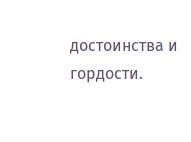достоинства и гордости.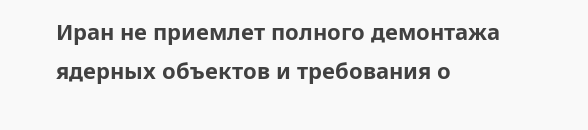Иран не приемлет полного демонтажа ядерных объектов и требования о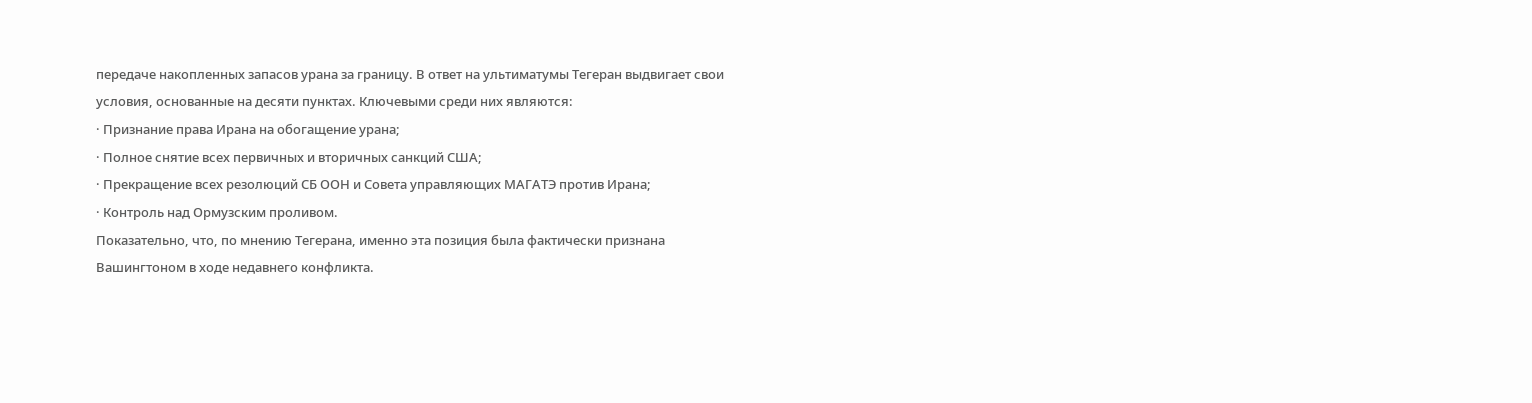передаче накопленных запасов урана за границу. В ответ на ультиматумы Тегеран выдвигает свои условия, основанные на десяти пунктах. Ключевыми среди них являются:
· Признание права Ирана на обогащение урана;
· Полное снятие всех первичных и вторичных санкций США;
· Прекращение всех резолюций СБ ООН и Совета управляющих МАГАТЭ против Ирана;
· Контроль над Ормузским проливом.
Показательно, что, по мнению Тегерана, именно эта позиция была фактически признана Вашингтоном в ходе недавнего конфликта.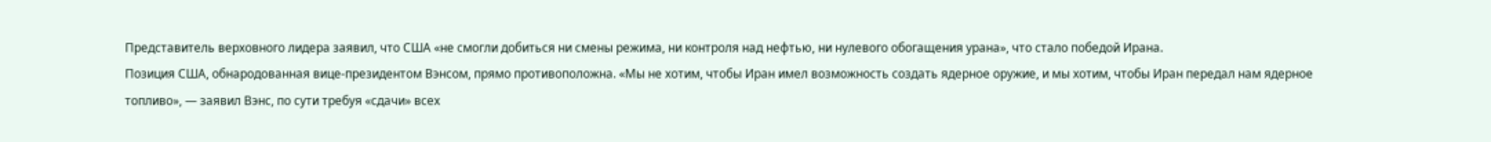Представитель верховного лидера заявил, что США «не смогли добиться ни смены режима, ни контроля над нефтью, ни нулевого обогащения урана», что стало победой Ирана.
Позиция США, обнародованная вице-президентом Вэнсом, прямо противоположна. «Мы не хотим, чтобы Иран имел возможность создать ядерное оружие, и мы хотим, чтобы Иран передал нам ядерное топливо», — заявил Вэнс, по сути требуя «сдачи» всех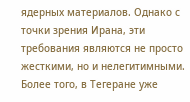ядерных материалов. Однако с точки зрения Ирана, эти требования являются не просто жесткими, но и нелегитимными.
Более того, в Тегеране уже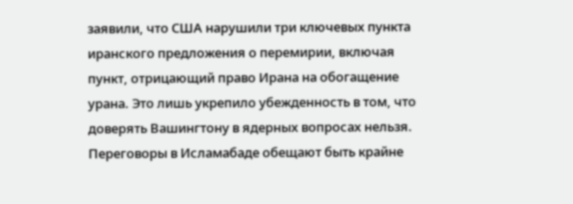заявили, что США нарушили три ключевых пункта иранского предложения о перемирии, включая пункт, отрицающий право Ирана на обогащение урана. Это лишь укрепило убежденность в том, что доверять Вашингтону в ядерных вопросах нельзя.
Переговоры в Исламабаде обещают быть крайне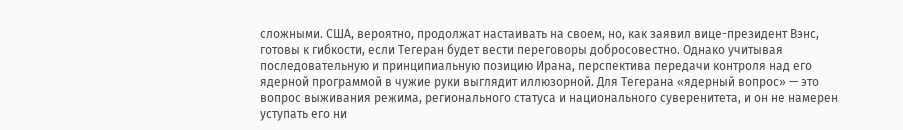сложными. США, вероятно, продолжат настаивать на своем, но, как заявил вице-президент Вэнс, готовы к гибкости, если Тегеран будет вести переговоры добросовестно. Однако учитывая последовательную и принципиальную позицию Ирана, перспектива передачи контроля над его ядерной программой в чужие руки выглядит иллюзорной. Для Тегерана «ядерный вопрос» — это вопрос выживания режима, регионального статуса и национального суверенитета, и он не намерен уступать его ни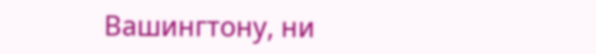Вашингтону, ни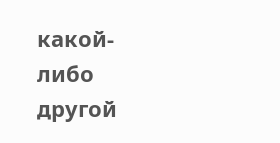какой-либо другой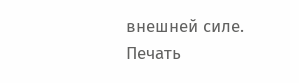внешней силе.
Печать